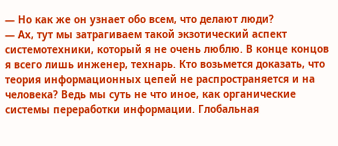— Но как же он узнает обо всем, что делают люди?
— Ах, тут мы затрагиваем такой экзотический аспект системотехники, который я не очень люблю. В конце концов я всего лишь инженер, технарь. Кто возьмется доказать, что теория информационных цепей не распространяется и на человека? Ведь мы суть не что иное, как органические системы переработки информации. Глобальная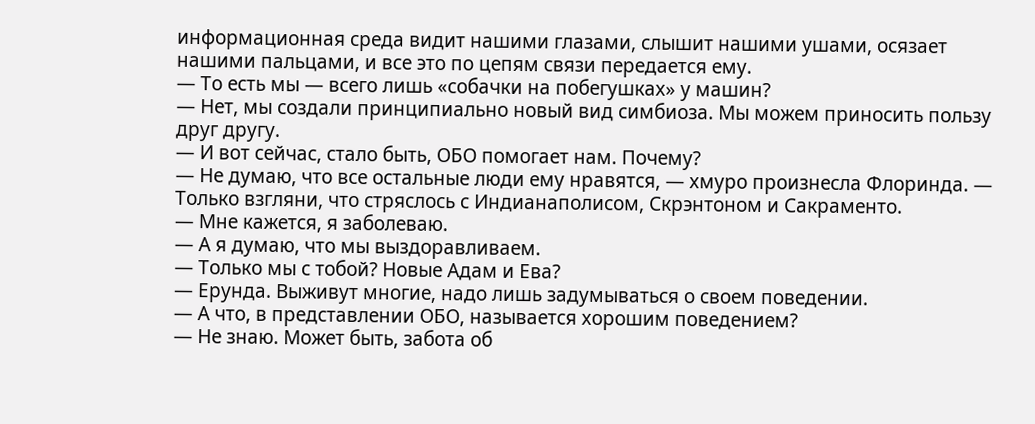информационная среда видит нашими глазами, слышит нашими ушами, осязает нашими пальцами, и все это по цепям связи передается ему.
— То есть мы — всего лишь «собачки на побегушках» у машин?
— Нет, мы создали принципиально новый вид симбиоза. Мы можем приносить пользу друг другу.
— И вот сейчас, стало быть, ОБО помогает нам. Почему?
— Не думаю, что все остальные люди ему нравятся, — хмуро произнесла Флоринда. — Только взгляни, что стряслось с Индианаполисом, Скрэнтоном и Сакраменто.
— Мне кажется, я заболеваю.
— А я думаю, что мы выздоравливаем.
— Только мы с тобой? Новые Адам и Ева?
— Ерунда. Выживут многие, надо лишь задумываться о своем поведении.
— А что, в представлении ОБО, называется хорошим поведением?
— Не знаю. Может быть, забота об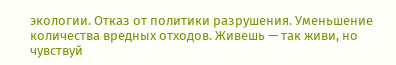экологии. Отказ от политики разрушения. Уменьшение количества вредных отходов. Живешь — так живи, но чувствуй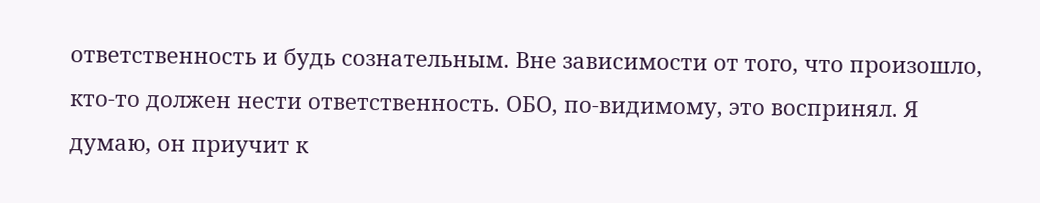ответственность и будь сознательным. Вне зависимости от того, что произошло, кто-то должен нести ответственность. ОБО, по-видимому, это воспринял. Я думаю, он приучит к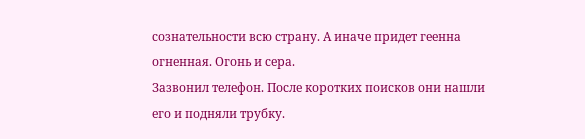сознательности всю страну. А иначе придет геенна огненная. Огонь и сера.
Зазвонил телефон. После коротких поисков они нашли его и подняли трубку.